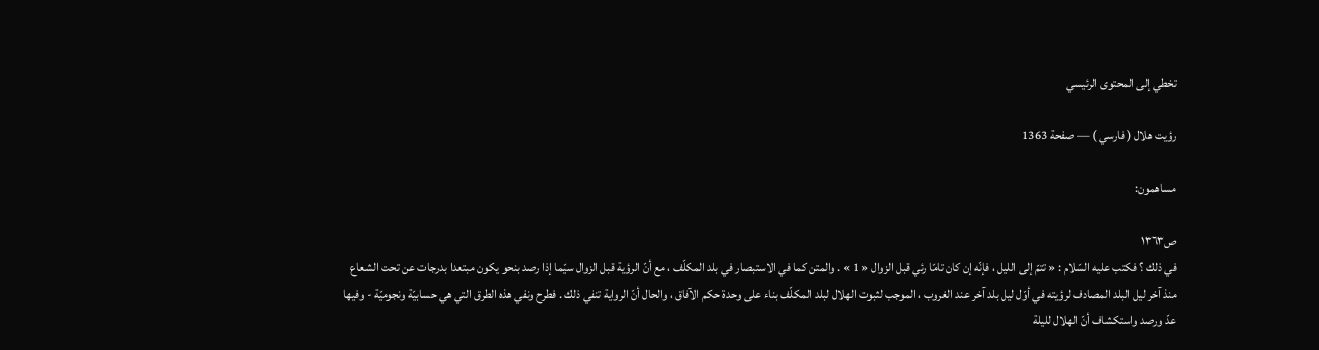تخطي إلى المحتوى الرئيسي

رؤيت هلال ( فارسي ) — صفحة 1363

مساهمون:

ص١٣٦٣
في ذلك ؟ فكتب عليه السّلام : « تتمّ إلى الليل ، فإنّه إن كان تامّا رئي قبل الزوال « 1 » . والمتن كما في الاستبصار في بلد المكلّف ، مع أنّ الرؤية قبل الزوال سيّما إذا رصد بنحو يكون مبتعدا بدرجات عن تحت الشعاع منذ آخر ليل البلد المصادف لرؤيته في أوّل ليل بلد آخر عند الغروب ، الموجب لثبوت الهلال لبلد المكلّف بناء على وحدة حكم الآفاق ، والحال أنّ الرواية تنفي ذلك . فطرح ونفي هذه الطرق التي هي حسابيّة ونجوميّة - وفيها عدّ ورصد واستكشاف أنّ الهلال لليلة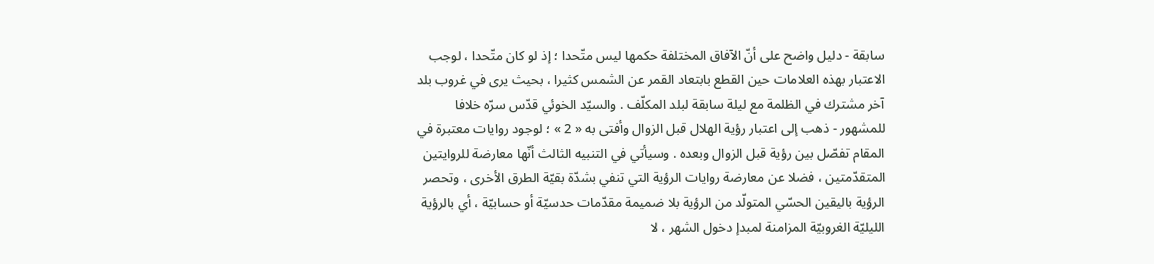سابقة - دليل واضح على أنّ الآفاق المختلفة حكمها ليس متّحدا ؛ إذ لو كان متّحدا ، لوجب الاعتبار بهذه العلامات حين القطع بابتعاد القمر عن الشمس كثيرا ، بحيث يرى في غروب بلد آخر مشترك في الظلمة مع ليلة سابقة لبلد المكلّف . والسيّد الخوئي قدّس سرّه خلافا للمشهور - ذهب إلى اعتبار رؤية الهلال قبل الزوال وأفتى به « 2 » ؛ لوجود روايات معتبرة في المقام تفصّل بين رؤية قبل الزوال وبعده . وسيأتي في التنبيه الثالث أنّها معارضة للروايتين المتقدّمتين ، فضلا عن معارضة روايات الرؤية التي تنفي بشدّة بقيّة الطرق الأخرى ، وتحصر الرؤية باليقين الحسّي المتولّد من الرؤية بلا ضميمة مقدّمات حدسيّة أو حسابيّة ، أي بالرؤية الليليّة الغروبيّة المزامنة لمبدإ دخول الشهر ، لا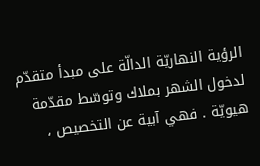الرؤية النهاريّة الدالّة على مبدأ متقدّم لدخول الشهر بملاك وتوسّط مقدّمة هيويّة . فهي آبية عن التخصيص ،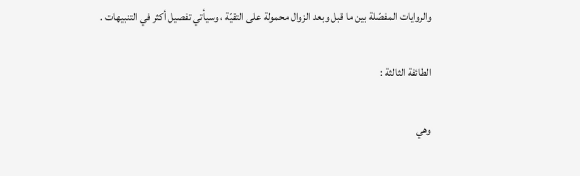والروايات المفصّلة بين ما قبل وبعد الزوال محمولة على التقيّة ، وسيأتي تفصيل أكثر في التنبيهات .

الطائفة الثالثة :

وهي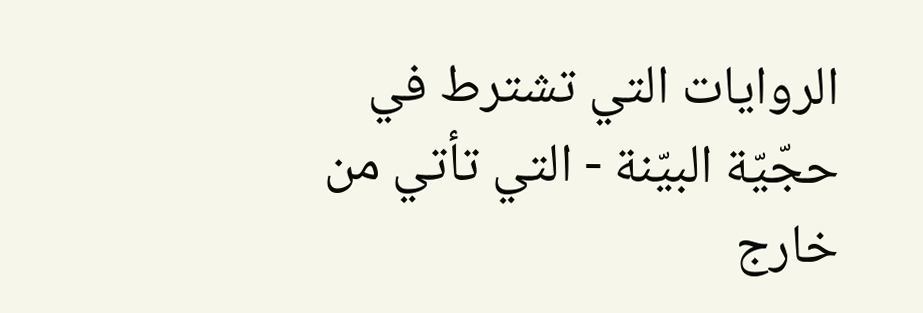الروايات التي تشترط في حجّيّة البيّنة - التي تأتي من خارج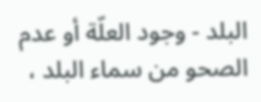البلد - وجود العلّة أو عدم الصحو من سماء البلد ،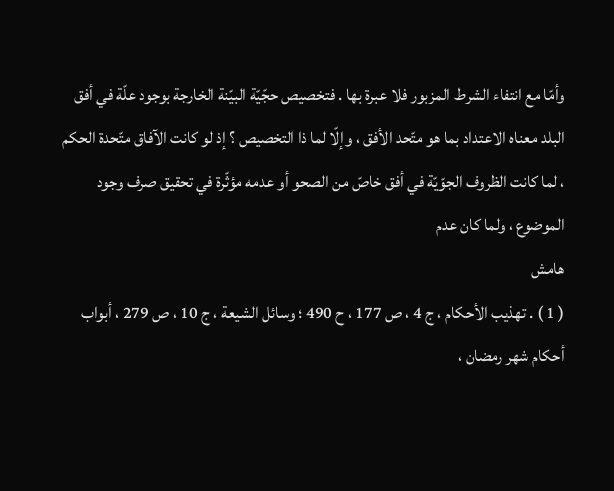وأمّا مع انتفاء الشرط المزبور فلا عبرة بها . فتخصيص حجّيّة البيّنة الخارجة بوجود علّة في أفق البلد معناه الاعتداد بما هو متّحد الأفق ، وإلّا لما ذا التخصيص ؟ إذ لو كانت الآفاق متّحدة الحكم ، لما كانت الظروف الجوّيّة في أفق خاصّ من الصحو أو عدمه مؤثّرة في تحقيق صرف وجود الموضوع ، ولما كان عدم
هامش
( 1 ) . تهذيب الأحكام ، ج 4 ، ص 177 ، ح 490 ؛ وسائل الشيعة ، ج 10 ، ص 279 ، أبواب أحكام شهر رمضان ،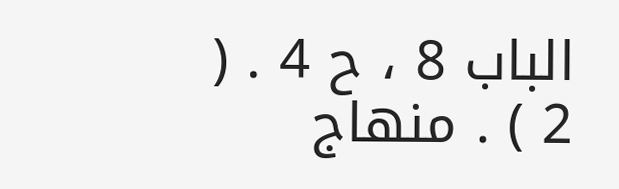الباب 8 ، ح 4 . ( 2 ) . منهاج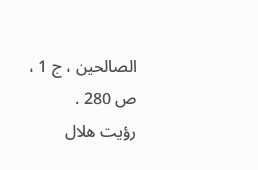الصالحين ، ج 1 ، ص 280 .
رؤيت هلال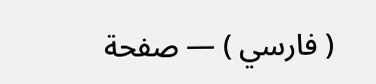( فارسي ) — صفحة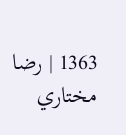1363 | رضا مختاري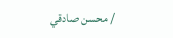/ محسن صادقي